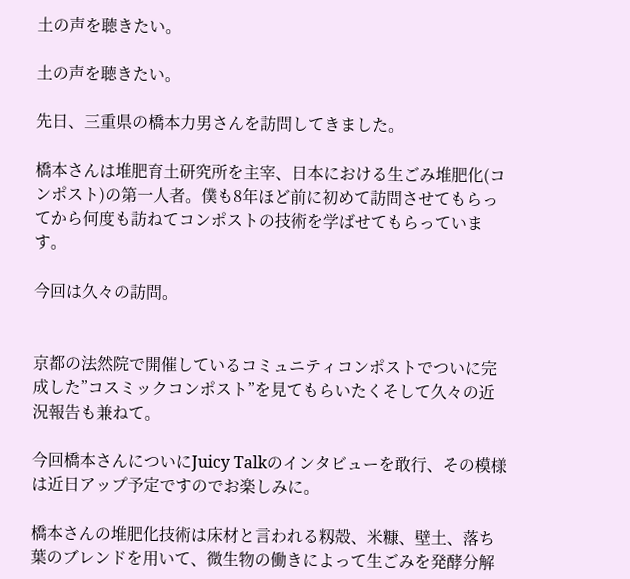土の声を聴きたい。

土の声を聴きたい。

先日、三重県の橋本力男さんを訪問してきました。

橋本さんは堆肥育土研究所を主宰、日本における生ごみ堆肥化(コンポスト)の第一人者。僕も8年ほど前に初めて訪問させてもらってから何度も訪ねてコンポストの技術を学ばせてもらっています。

今回は久々の訪問。


京都の法然院で開催しているコミュニティコンポストでついに完成した”コスミックコンポスト”を見てもらいたくそして久々の近況報告も兼ねて。

今回橋本さんについにJuicy Talkのインタビューを敢行、その模様は近日アップ予定ですのでお楽しみに。

橋本さんの堆肥化技術は床材と言われる籾殻、米糠、壁土、落ち葉のブレンドを用いて、微生物の働きによって生ごみを発酵分解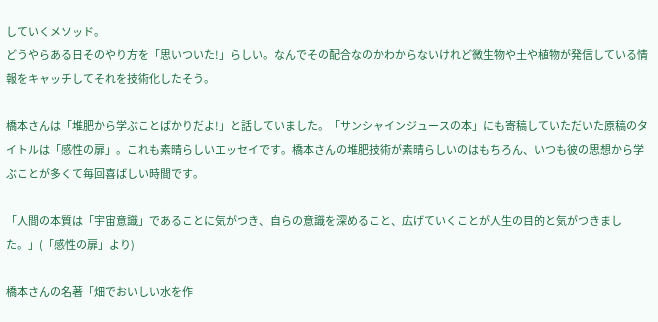していくメソッド。
どうやらある日そのやり方を「思いついた!」らしい。なんでその配合なのかわからないけれど微生物や土や植物が発信している情報をキャッチしてそれを技術化したそう。

橋本さんは「堆肥から学ぶことばかりだよ!」と話していました。「サンシャインジュースの本」にも寄稿していただいた原稿のタイトルは「感性の扉」。これも素晴らしいエッセイです。橋本さんの堆肥技術が素晴らしいのはもちろん、いつも彼の思想から学ぶことが多くて毎回喜ばしい時間です。

「人間の本質は「宇宙意識」であることに気がつき、自らの意識を深めること、広げていくことが人生の目的と気がつきました。」(「感性の扉」より)

橋本さんの名著「畑でおいしい水を作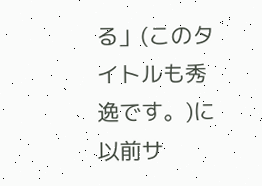る」(このタイトルも秀逸です。)に以前サ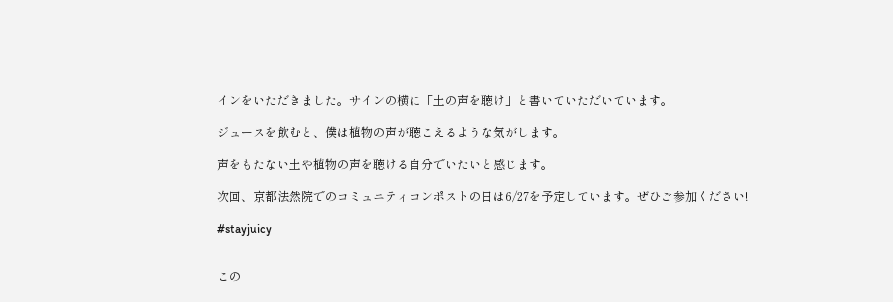インをいただきました。サインの横に「土の声を聴け」と書いていただいています。

ジュースを飲むと、僕は植物の声が聴こえるような気がします。

声をもたない土や植物の声を聴ける自分でいたいと感じます。

次回、京都法然院でのコミュニティコンポストの日は6/27を予定しています。ぜひご参加ください!

#stayjuicy


この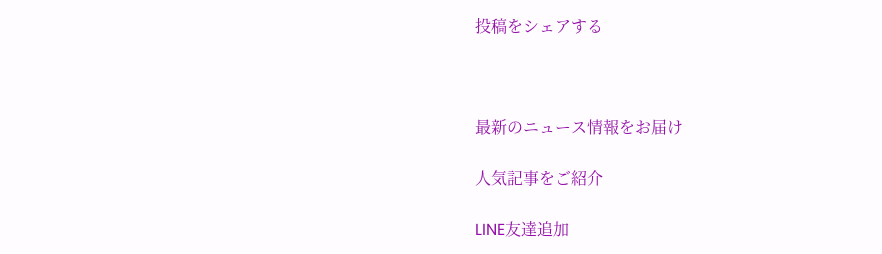投稿をシェアする



最新のニュース情報をお届け

人気記事をご紹介

LINE友達追加